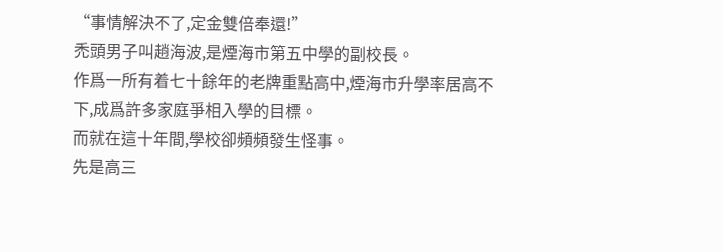“事情解決不了,定金雙倍奉還!”
禿頭男子叫趙海波,是煙海市第五中學的副校長。
作爲一所有着七十餘年的老牌重點高中,煙海市升學率居高不下,成爲許多家庭爭相入學的目標。
而就在這十年間,學校卻頻頻發生怪事。
先是高三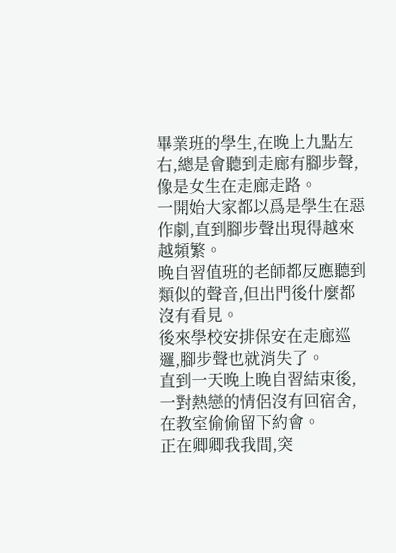畢業班的學生,在晚上九點左右,總是會聽到走廊有腳步聲,像是女生在走廊走路。
一開始大家都以爲是學生在惡作劇,直到腳步聲出現得越來越頻繁。
晚自習值班的老師都反應聽到類似的聲音,但出門後什麼都沒有看見。
後來學校安排保安在走廊巡邏,腳步聲也就消失了。
直到一天晚上晚自習結束後,一對熱戀的情侶沒有回宿舍,在教室偷偷留下約會。
正在卿卿我我間,突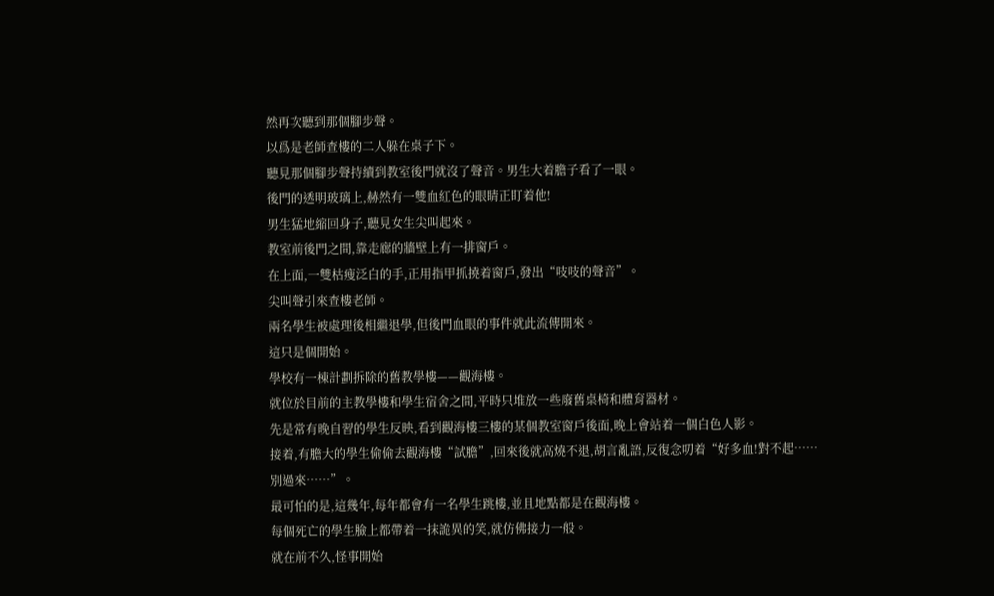然再次聽到那個腳步聲。
以爲是老師查樓的二人躲在桌子下。
聽見那個腳步聲持續到教室後門就沒了聲音。男生大着膽子看了一眼。
後門的透明玻璃上,赫然有一雙血紅色的眼睛正盯着他!
男生猛地縮回身子,聽見女生尖叫起來。
教室前後門之間,靠走廊的牆壁上有一排窗戶。
在上面,一雙枯瘦泛白的手,正用指甲抓撓着窗戶,發出“吱吱的聲音”。
尖叫聲引來查樓老師。
兩名學生被處理後相繼退學,但後門血眼的事件就此流傳開來。
這只是個開始。
學校有一棟計劃拆除的舊教學樓——觀海樓。
就位於目前的主教學樓和學生宿舍之間,平時只堆放一些廢舊桌椅和體育器材。
先是常有晚自習的學生反映,看到觀海樓三樓的某個教室窗戶後面,晚上會站着一個白色人影。
接着,有膽大的學生偷偷去觀海樓“試膽”,回來後就高燒不退,胡言亂語,反復念叨着“好多血!對不起……別過來……”。
最可怕的是,這幾年,每年都會有一名學生跳樓,並且地點都是在觀海樓。
每個死亡的學生臉上都帶着一抹詭異的笑,就仿佛接力一般。
就在前不久,怪事開始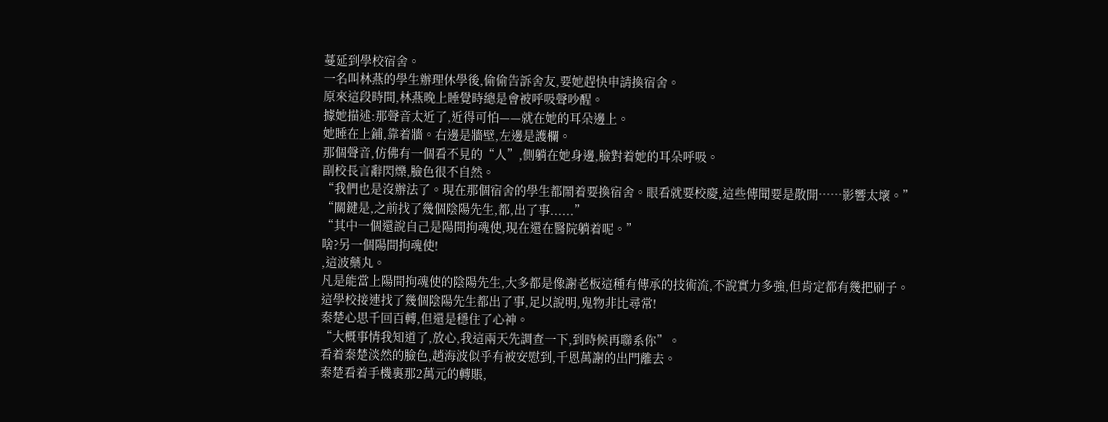蔓延到學校宿舍。
一名叫林燕的學生辦理休學後,偷偷告訴舍友,要她趕快申請換宿舍。
原來這段時間,林燕晚上睡覺時總是會被呼吸聲吵醒。
據她描述:那聲音太近了,近得可怕——就在她的耳朵邊上。
她睡在上鋪,靠着牆。右邊是牆壁,左邊是護欄。
那個聲音,仿佛有一個看不見的“人”,側躺在她身邊,臉對着她的耳朵呼吸。
副校長言辭閃爍,臉色很不自然。
“我們也是沒辦法了。現在那個宿舍的學生都鬧着要換宿舍。眼看就要校慶,這些傳聞要是散開……影響太壞。”
“關鍵是,之前找了幾個陰陽先生,都,出了事......”
“其中一個還說自己是陽間拘魂使,現在還在醫院躺着呢。”
啥?另一個陽間拘魂使!
,這波藥丸。
凡是能當上陽間拘魂使的陰陽先生,大多都是像謝老板這種有傳承的技術流,不說實力多強,但肯定都有幾把刷子。
這學校接連找了幾個陰陽先生都出了事,足以說明,鬼物非比尋常!
秦楚心思千回百轉,但還是穩住了心神。
“大概事情我知道了,放心,我這兩天先調查一下,到時候再聯系你”。
看着秦楚淡然的臉色,趙海波似乎有被安慰到,千恩萬謝的出門離去。
秦楚看着手機裏那2萬元的轉賬,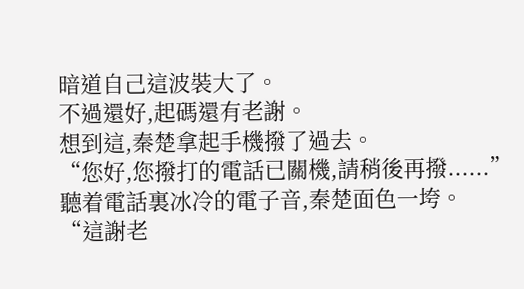暗道自己這波裝大了。
不過還好,起碼還有老謝。
想到這,秦楚拿起手機撥了過去。
“您好,您撥打的電話已關機,請稍後再撥......”
聽着電話裏冰冷的電子音,秦楚面色一垮。
“這謝老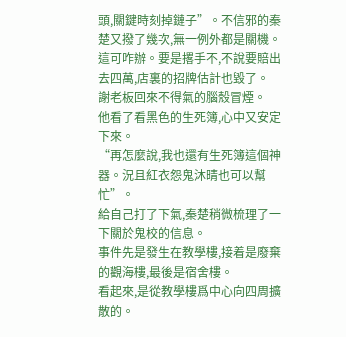頭,關鍵時刻掉鏈子”。不信邪的秦楚又撥了幾次,無一例外都是關機。
這可咋辦。要是撂手不,不說要賠出去四萬,店裏的招牌估計也毀了。
謝老板回來不得氣的腦殼冒煙。
他看了看黑色的生死簿,心中又安定下來。
“再怎麼說,我也還有生死簿這個神器。況且紅衣怨鬼沐晴也可以幫忙”。
給自己打了下氣,秦楚稍微梳理了一下關於鬼校的信息。
事件先是發生在教學樓,接着是廢棄的觀海樓,最後是宿舍樓。
看起來,是從教學樓爲中心向四周擴散的。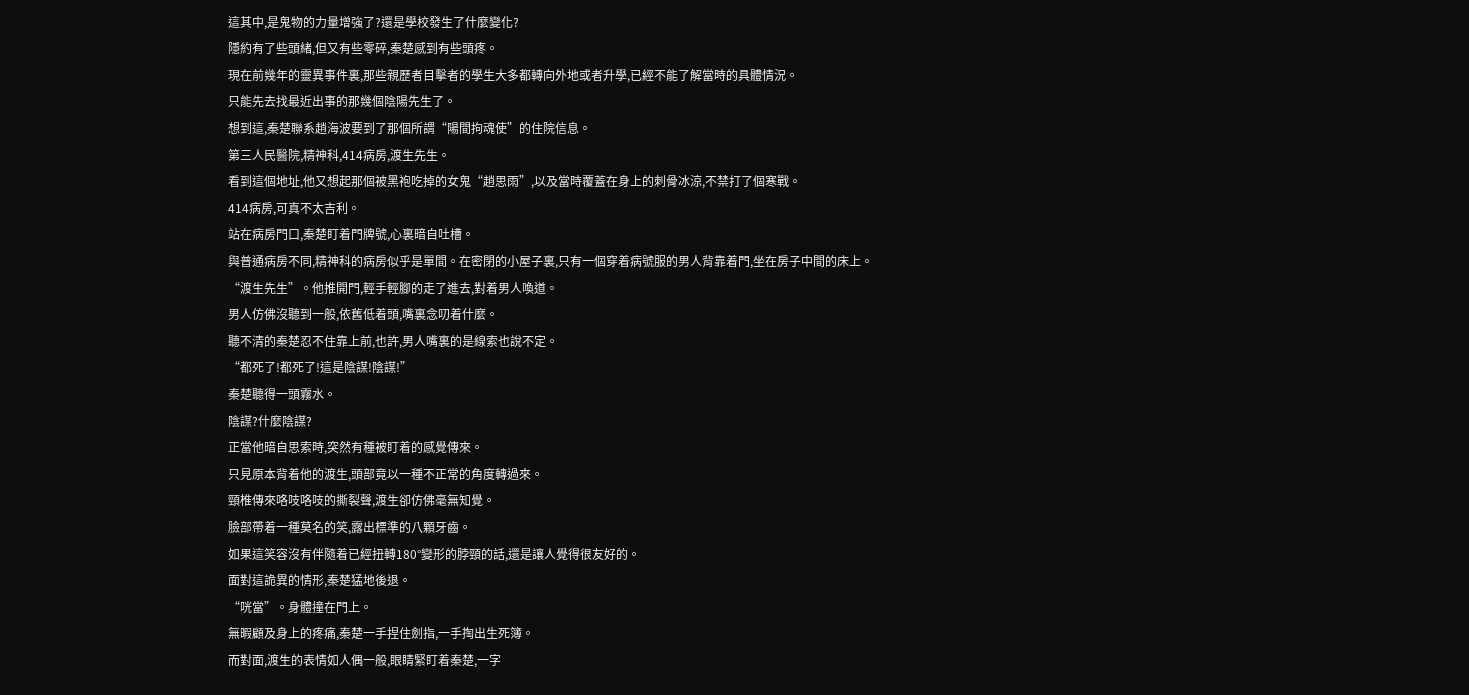這其中,是鬼物的力量增強了?還是學校發生了什麼變化?
隱約有了些頭緒,但又有些零碎,秦楚感到有些頭疼。
現在前幾年的靈異事件裏,那些親歷者目擊者的學生大多都轉向外地或者升學,已經不能了解當時的具體情況。
只能先去找最近出事的那幾個陰陽先生了。
想到這,秦楚聯系趙海波要到了那個所謂“陽間拘魂使”的住院信息。
第三人民醫院,精神科,414病房,渡生先生。
看到這個地址,他又想起那個被黑袍吃掉的女鬼“趙思雨”,以及當時覆蓋在身上的刺骨冰涼,不禁打了個寒戰。
414病房,可真不太吉利。
站在病房門口,秦楚盯着門牌號,心裏暗自吐槽。
與普通病房不同,精神科的病房似乎是單間。在密閉的小屋子裏,只有一個穿着病號服的男人背靠着門,坐在房子中間的床上。
“渡生先生”。他推開門,輕手輕腳的走了進去,對着男人喚道。
男人仿佛沒聽到一般,依舊低着頭,嘴裏念叨着什麼。
聽不清的秦楚忍不住靠上前,也許,男人嘴裏的是線索也說不定。
“都死了!都死了!這是陰謀!陰謀!”
秦楚聽得一頭霧水。
陰謀?什麼陰謀?
正當他暗自思索時,突然有種被盯着的感覺傳來。
只見原本背着他的渡生,頭部竟以一種不正常的角度轉過來。
頸椎傳來咯吱咯吱的撕裂聲,渡生卻仿佛毫無知覺。
臉部帶着一種莫名的笑,露出標準的八顆牙齒。
如果這笑容沒有伴隨着已經扭轉180°變形的脖頸的話,還是讓人覺得很友好的。
面對這詭異的情形,秦楚猛地後退。
“咣當”。身體撞在門上。
無暇顧及身上的疼痛,秦楚一手捏住劍指,一手掏出生死簿。
而對面,渡生的表情如人偶一般,眼睛緊盯着秦楚,一字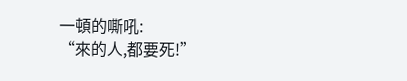一頓的嘶吼:
“來的人,都要死!”